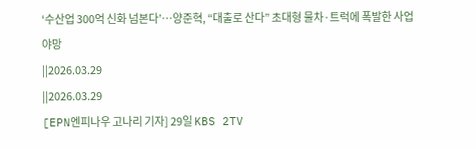‘수산업 300억 신화 넘본다’…양준혁, “대출로 산다” 초대형 물차·트럭에 폭발한 사업 야망
||2026.03.29
||2026.03.29
[EPN엔피나우 고나리 기자] 29일 KBS 2TV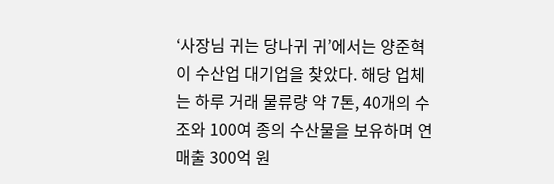‘사장님 귀는 당나귀 귀’에서는 양준혁이 수산업 대기업을 찾았다. 해당 업체는 하루 거래 물류량 약 7톤, 40개의 수조와 100여 종의 수산물을 보유하며 연 매출 300억 원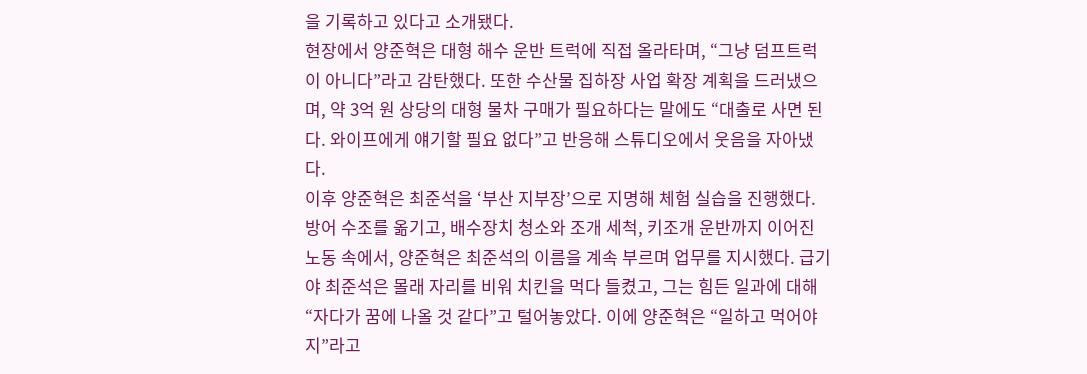을 기록하고 있다고 소개됐다.
현장에서 양준혁은 대형 해수 운반 트럭에 직접 올라타며, “그냥 덤프트럭이 아니다”라고 감탄했다. 또한 수산물 집하장 사업 확장 계획을 드러냈으며, 약 3억 원 상당의 대형 물차 구매가 필요하다는 말에도 “대출로 사면 된다. 와이프에게 얘기할 필요 없다”고 반응해 스튜디오에서 웃음을 자아냈다.
이후 양준혁은 최준석을 ‘부산 지부장’으로 지명해 체험 실습을 진행했다. 방어 수조를 옮기고, 배수장치 청소와 조개 세척, 키조개 운반까지 이어진 노동 속에서, 양준혁은 최준석의 이름을 계속 부르며 업무를 지시했다. 급기야 최준석은 몰래 자리를 비워 치킨을 먹다 들켰고, 그는 힘든 일과에 대해 “자다가 꿈에 나올 것 같다”고 털어놓았다. 이에 양준혁은 “일하고 먹어야지”라고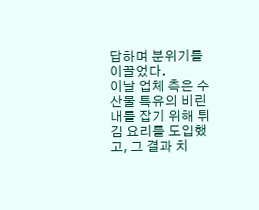답하며 분위기를 이끌었다.
이날 업체 측은 수산물 특유의 비린내를 잡기 위해 튀김 요리를 도입했고, 그 결과 치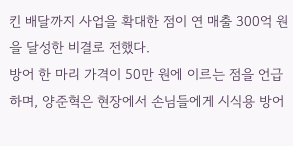킨 배달까지 사업을 확대한 점이 연 매출 300억 원을 달성한 비결로 전했다.
방어 한 마리 가격이 50만 원에 이르는 점을 언급하며, 양준혁은 현장에서 손님들에게 시식용 방어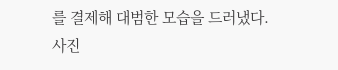를 결제해 대범한 모습을 드러냈다.
사진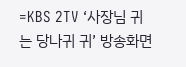=KBS 2TV ‘사장님 귀는 당나귀 귀’ 방송화면